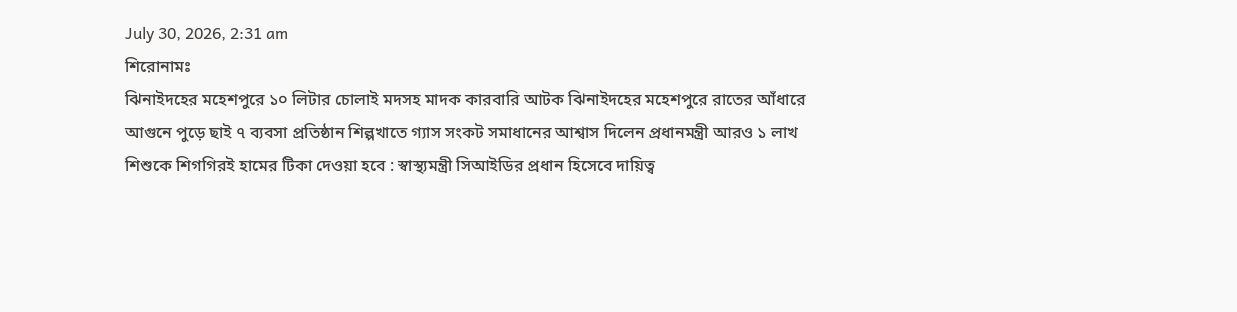July 30, 2026, 2:31 am
শিরোনামঃ
ঝিনাইদহের মহেশপুরে ১০ লিটার চোলাই মদসহ মাদক কারবারি আটক ঝিনাইদহের মহেশপুরে রাতের আঁধারে আগুনে পুড়ে ছাই ৭ ব্যবসা প্রতিষ্ঠান শিল্পখাতে গ্যাস সংকট সমাধানের আশ্বাস দিলেন প্রধানমন্ত্রী আরও ১ লাখ শিশুকে শিগগিরই হামের টিকা দেওয়া হবে : স্বাস্থ্যমন্ত্রী সিআইডির প্রধান হিসেবে দায়িত্ব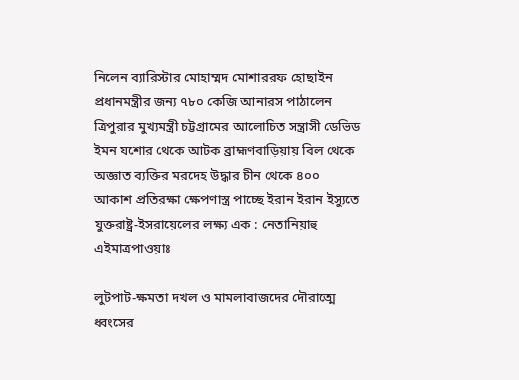নিলেন ব্যারিস্টার মোহাম্মদ মোশাররফ হোছাইন প্রধানমন্ত্রীর জন্য ৭৮০ কেজি আনারস পাঠালেন ত্রিপুরার মুখ্যমন্ত্রী চট্টগ্রামের আলোচিত সন্ত্রাসী ডেভিড ইমন যশোর থেকে আটক ব্রাহ্মণবাড়িয়ায় বিল থেকে অজ্ঞাত ব্যক্তির মরদেহ উদ্ধার চীন থেকে ৪০০ আকাশ প্রতিরক্ষা ক্ষেপণাস্ত্র পাচ্ছে ইরান ইরান ইস্যুতে যুক্তরাষ্ট্র-ইসরায়েলের লক্ষ্য এক : নেতানিয়াহু
এইমাত্রপাওয়াঃ

লুটপাট-ক্ষমতা দখল ও মামলাবাজদের দৌরাত্মে ধ্বংসের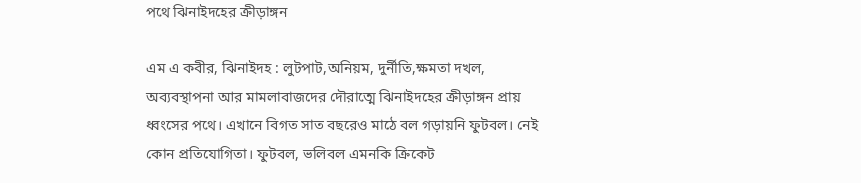পথে ঝিনাইদহের ক্রীড়াঙ্গন

এম এ কবীর, ঝিনাইদহ : লুটপাট,অনিয়ম, দুর্নীতি,ক্ষমতা দখল, অব্যবস্থাপনা আর মামলাবাজদের দৌরাত্মে ঝিনাইদহের ক্রীড়াঙ্গন প্রায় ধ্বংসের পথে। এখানে বিগত সাত বছরেও মাঠে বল গড়ায়নি ফুটবল। নেই কোন প্রতিযোগিতা। ফুটবল, ভলিবল এমনকি ক্রিকেট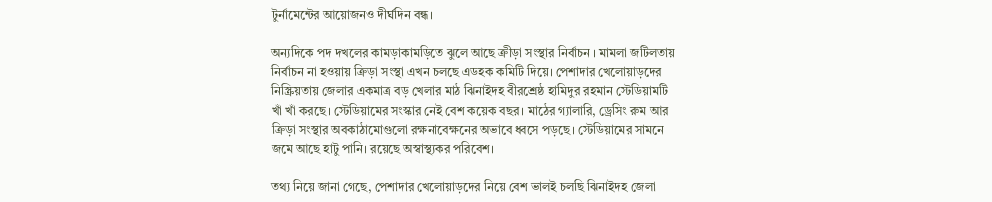টুর্নামেন্টের আয়োজনও দীর্ঘদিন বন্ধ।

অন্যদিকে পদ দখলের কামড়াকামড়িতে ঝুলে আছে ক্রীড়া সংস্থার নির্বাচন । মামলা জটিলতায় নির্বাচন না হওয়ায় ক্রিড়া সংস্থা এখন চলছে এডহক কমিটি দিয়ে। পেশাদার খেলোয়াড়দের নিস্ক্রিয়তায় জেলার একমাত্র বড় খেলার মাঠ ঝিনাইদহ বীরশ্রেষ্ঠ হামিদুর রহমান স্টেডিয়ামটি খাঁ খাঁ করছে। স্টেডিয়ামের সংস্কার নেই বেশ কয়েক বছর। মাঠের গ্যালারি, ড্রেসিং রুম আর ক্রিড়া সংস্থার অবকাঠামোগুলো রক্ষনাবেক্ষনের অভাবে ধ্বসে পড়ছে। স্টেডিয়ামের সামনে জমে আছে হাটু পানি। রয়েছে অস্বাস্থ্যকর পরিবেশ।

তথ্য নিয়ে জানা গেছে, পেশাদার খেলোয়াড়দের নিয়ে বেশ ভালই চলছি ঝিনাইদহ জেলা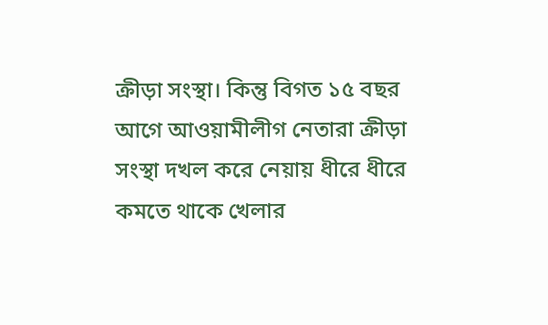ক্রীড়া সংস্থা। কিন্তু বিগত ১৫ বছর আগে আওয়ামীলীগ নেতারা ক্রীড়া সংস্থা দখল করে নেয়ায় ধীরে ধীরে কমতে থাকে খেলার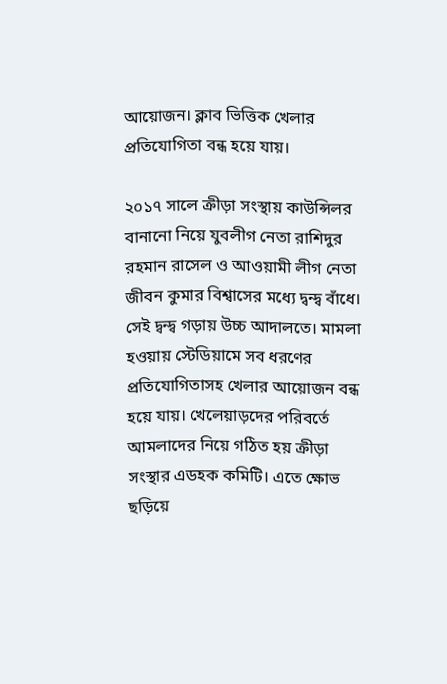আয়োজন। ক্লাব ভিত্তিক খেলার প্রতিযোগিতা বন্ধ হয়ে যায়।

২০১৭ সালে ক্রীড়া সংস্থায় কাউন্সিলর বানানো নিয়ে যুবলীগ নেতা রাশিদুর রহমান রাসেল ও আওয়ামী লীগ নেতা জীবন কুমার বিশ্বাসের মধ্যে দ্বন্দ্ব বাঁধে। সেই দ্বন্দ্ব গড়ায় উচ্চ আদালতে। মামলা হওয়ায় স্টেডিয়ামে সব ধরণের প্রতিযোগিতাসহ খেলার আয়োজন বন্ধ হয়ে যায়। খেলেয়াড়দের পরিবর্তে আমলাদের নিয়ে গঠিত হয় ক্রীড়া সংস্থার এডহক কমিটি। এতে ক্ষোভ ছড়িয়ে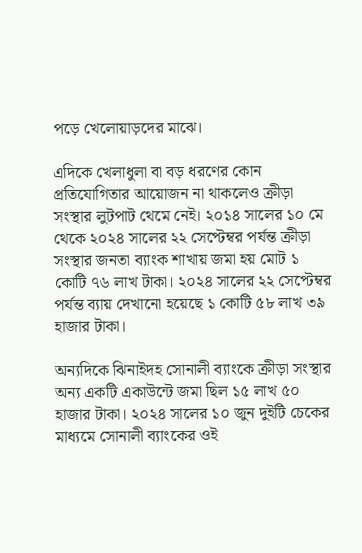পড়ে খেলোয়াড়দের মাঝে।

এদিকে খেলাধুলা বা বড় ধরণের কোন প্রতিযোগিতার আয়োজন না থাকলেও ক্রীড়া সংস্থার লুটপাট থেমে নেই। ২০১৪ সালের ১০ মে থেকে ২০২৪ সালের ২২ সেপ্টেম্বর পর্যন্ত ক্রীড়া সংস্থার জনতা ব্যাংক শাখায় জমা হয় মোট ১ কোটি ৭৬ লাখ টাকা। ২০২৪ সালের ২২ সেপ্টেম্বর পর্যন্ত ব্যায় দেখানো হয়েছে ১ কোটি ৫৮ লাখ ৩৯ হাজার টাকা।

অন্যদিকে ঝিনাইদহ সোনালী ব্যাংকে ক্রীড়া সংস্থার অন্য একটি একাউন্টে জমা ছিল ১৫ লাখ ৫০ হাজার টাকা। ২০২৪ সালের ১০ জুন দুইটি চেকের মাধ্যমে সোনালী ব্যাংকের ওই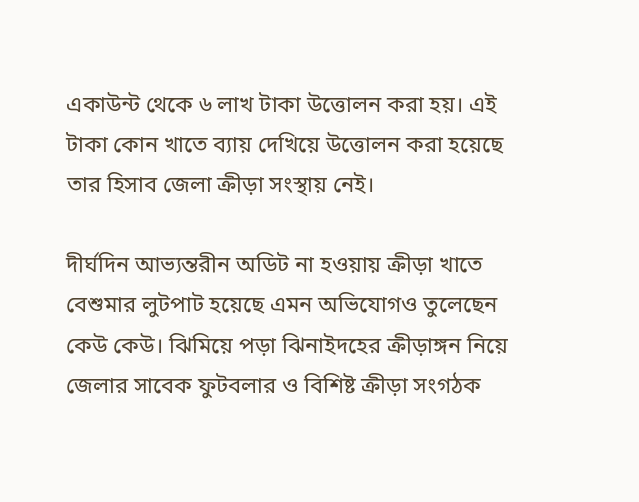একাউন্ট থেকে ৬ লাখ টাকা উত্তোলন করা হয়। এই টাকা কোন খাতে ব্যায় দেখিয়ে উত্তোলন করা হয়েছে তার হিসাব জেলা ক্রীড়া সংস্থায় নেই।

দীর্ঘদিন আভ্যন্তরীন অডিট না হওয়ায় ক্রীড়া খাতে বেশুমার লুটপাট হয়েছে এমন অভিযোগও তুলেছেন কেউ কেউ। ঝিমিয়ে পড়া ঝিনাইদহের ক্রীড়াঙ্গন নিয়ে জেলার সাবেক ফুটবলার ও বিশিষ্ট ক্রীড়া সংগঠক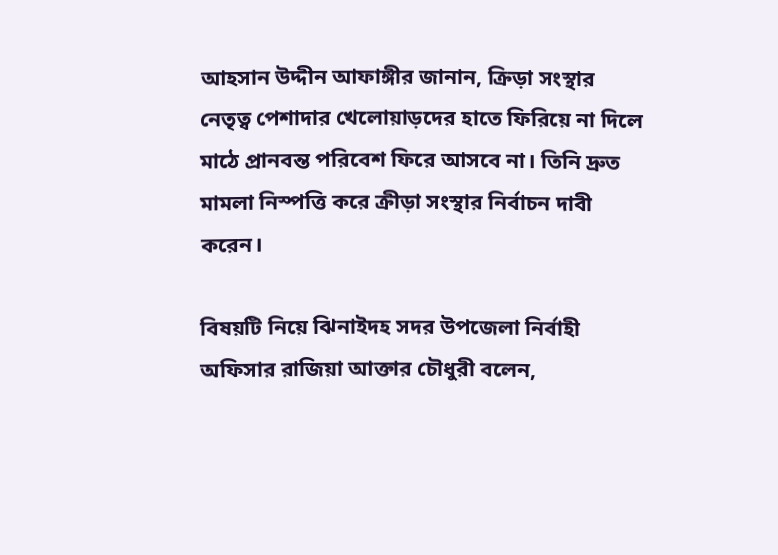আহসান উদ্দীন আফাঙ্গীর জানান, ক্রিড়া সংস্থার নেতৃত্ব পেশাদার খেলোয়াড়দের হাতে ফিরিয়ে না দিলে মাঠে প্রানবন্ত পরিবেশ ফিরে আসবে না। তিনি দ্রুত মামলা নিস্পত্তি করে ক্রীড়া সংস্থার নির্বাচন দাবী করেন।

বিষয়টি নিয়ে ঝিনাইদহ সদর উপজেলা নির্বাহী অফিসার রাজিয়া আক্তার চৌধুরী বলেন,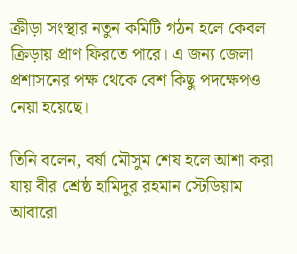ক্রীড়া সংস্থার নতুন কমিটি গঠন হলে কেবল ক্রিড়ায় প্রাণ ফিরতে পারে। এ জন্য জেলা প্রশাসনের পক্ষ থেকে বেশ কিছু পদক্ষেপও নেয়া হয়েছে।

তিনি বলেন, বর্ষা মৌসুম শেষ হলে আশা করা যায় বীর শ্রেষ্ঠ হামিদুর রহমান স্টেডিয়াম আবারো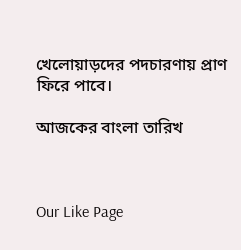খেলোয়াড়দের পদচারণায় প্রাণ ফিরে পাবে।

আজকের বাংলা তারিখ



Our Like Page